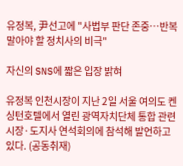유정복, 尹선고에 "사법부 판단 존중…반복 말아야 할 정치사의 비극"

자신의 SNS에 짧은 입장 밝혀

유정복 인천시장이 지난 2일 서울 여의도 켄싱턴호텔에서 열린 광역자치단체 통합 관련 시장·도지사 연석회의에 참석해 발언하고 있다. (공동취재)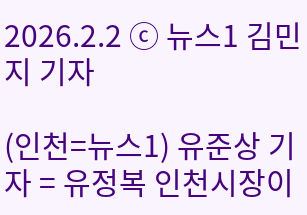2026.2.2 ⓒ 뉴스1 김민지 기자

(인천=뉴스1) 유준상 기자 = 유정복 인천시장이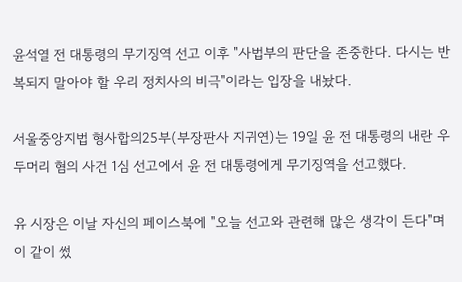윤석열 전 대통령의 무기징역 선고 이후 "사법부의 판단을 존중한다. 다시는 반복되지 말아야 할 우리 정치사의 비극"이라는 입장을 내놨다.

서울중앙지법 형사합의25부(부장판사 지귀연)는 19일 윤 전 대통령의 내란 우두머리 혐의 사건 1심 선고에서 윤 전 대통령에게 무기징역을 선고했다.

유 시장은 이날 자신의 페이스북에 "오늘 선고와 관련해 많은 생각이 든다"며 이 같이 썼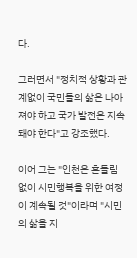다.

그러면서 "정치적 상황과 관계없이 국민들의 삶은 나아져야 하고 국가 발전은 지속돼야 한다"고 강조했다.

이어 그는 "인천은 흔들림 없이 시민행복을 위한 여정이 계속될 것"이라며 "시민의 삶을 지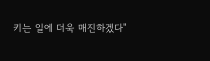키는 일에 더욱 매진하겠다"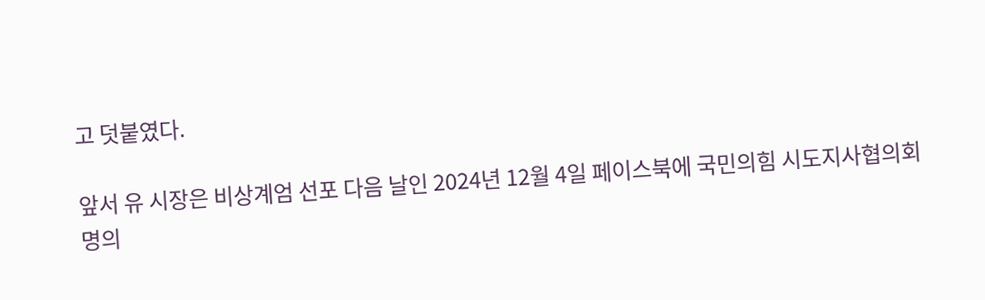고 덧붙였다.

앞서 유 시장은 비상계엄 선포 다음 날인 2024년 12월 4일 페이스북에 국민의힘 시도지사협의회 명의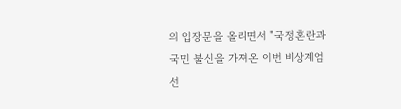의 입장문을 올리면서 "국정혼란과 국민 불신을 가져온 이번 비상계엄 선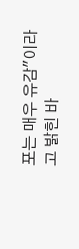포는 매우 유감"이라고 밝힌 바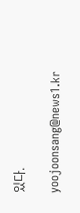있다.

yoojoonsang@news1.kr